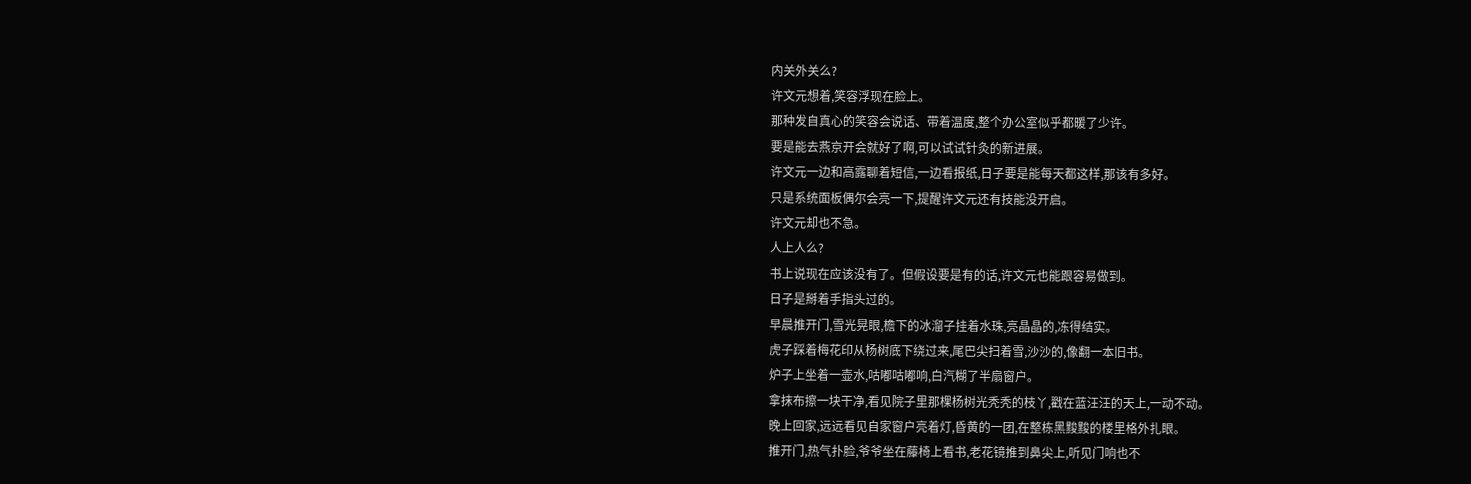内关外关么?
许文元想着,笑容浮现在脸上。
那种发自真心的笑容会说话、带着温度,整个办公室似乎都暖了少许。
要是能去燕京开会就好了啊,可以试试针灸的新进展。
许文元一边和高露聊着短信,一边看报纸,日子要是能每天都这样,那该有多好。
只是系统面板偶尔会亮一下,提醒许文元还有技能没开启。
许文元却也不急。
人上人么?
书上说现在应该没有了。但假设要是有的话,许文元也能跟容易做到。
日子是掰着手指头过的。
早晨推开门,雪光晃眼,檐下的冰溜子挂着水珠,亮晶晶的,冻得结实。
虎子踩着梅花印从杨树底下绕过来,尾巴尖扫着雪,沙沙的,像翻一本旧书。
炉子上坐着一壶水,咕嘟咕嘟响,白汽糊了半扇窗户。
拿抹布擦一块干净,看见院子里那棵杨树光秃秃的枝丫,戳在蓝汪汪的天上,一动不动。
晚上回家,远远看见自家窗户亮着灯,昏黄的一团,在整栋黑黢黢的楼里格外扎眼。
推开门,热气扑脸,爷爷坐在藤椅上看书,老花镜推到鼻尖上,听见门响也不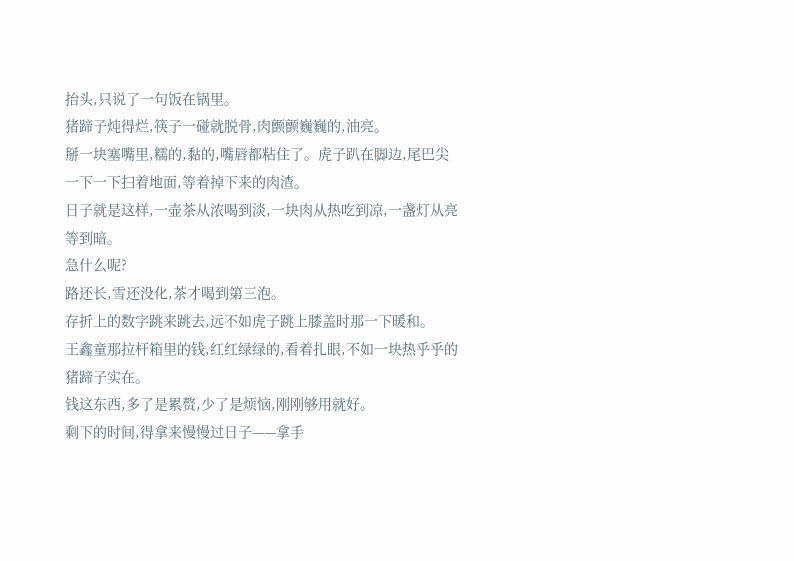抬头,只说了一句饭在锅里。
猪蹄子炖得烂,筷子一碰就脱骨,肉颤颤巍巍的,油亮。
掰一块塞嘴里,糯的,黏的,嘴唇都粘住了。虎子趴在脚边,尾巴尖一下一下扫着地面,等着掉下来的肉渣。
日子就是这样,一壶茶从浓喝到淡,一块肉从热吃到凉,一盏灯从亮等到暗。
急什么呢?
路还长,雪还没化,茶才喝到第三泡。
存折上的数字跳来跳去,远不如虎子跳上膝盖时那一下暖和。
王鑫童那拉杆箱里的钱,红红绿绿的,看着扎眼,不如一块热乎乎的猪蹄子实在。
钱这东西,多了是累赘,少了是烦恼,刚刚够用就好。
剩下的时间,得拿来慢慢过日子——拿手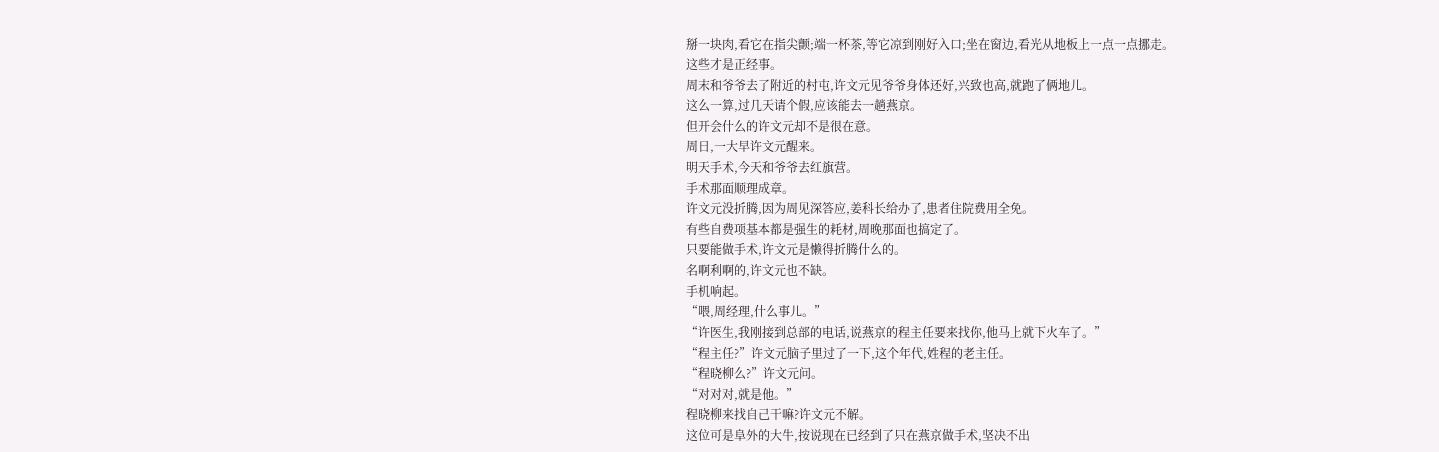掰一块肉,看它在指尖颤;端一杯茶,等它凉到刚好入口;坐在窗边,看光从地板上一点一点挪走。
这些才是正经事。
周末和爷爷去了附近的村屯,许文元见爷爷身体还好,兴致也高,就跑了俩地儿。
这么一算,过几天请个假,应该能去一趟燕京。
但开会什么的许文元却不是很在意。
周日,一大早许文元醒来。
明天手术,今天和爷爷去红旗营。
手术那面顺理成章。
许文元没折腾,因为周见深答应,姜科长给办了,患者住院费用全免。
有些自费项基本都是强生的耗材,周晚那面也搞定了。
只要能做手术,许文元是懒得折腾什么的。
名啊利啊的,许文元也不缺。
手机响起。
“喂,周经理,什么事儿。”
“许医生,我刚接到总部的电话,说燕京的程主任要来找你,他马上就下火车了。”
“程主任?”许文元脑子里过了一下,这个年代,姓程的老主任。
“程晓柳么?”许文元问。
“对对对,就是他。”
程晓柳来找自己干嘛?许文元不解。
这位可是阜外的大牛,按说现在已经到了只在燕京做手术,坚决不出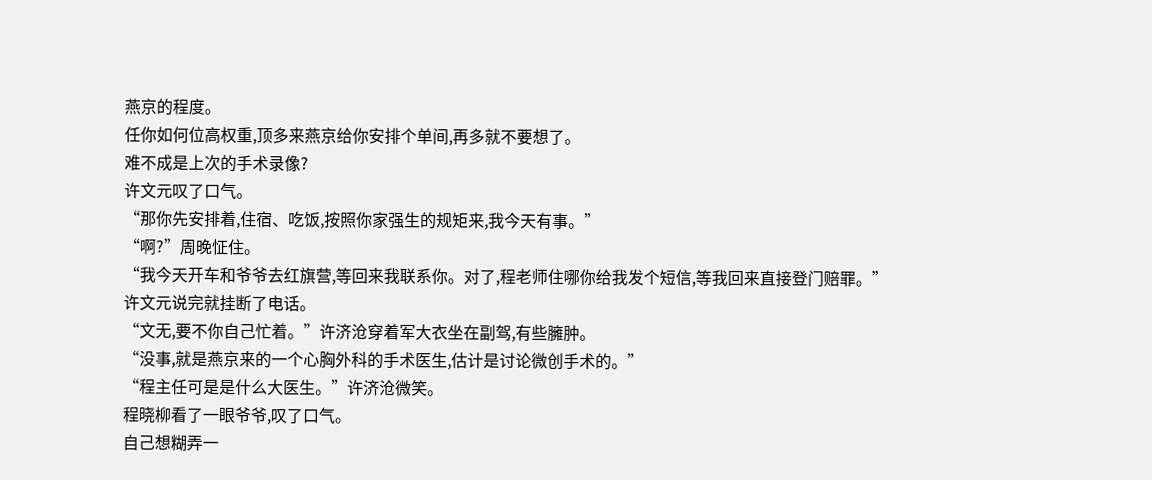燕京的程度。
任你如何位高权重,顶多来燕京给你安排个单间,再多就不要想了。
难不成是上次的手术录像?
许文元叹了口气。
“那你先安排着,住宿、吃饭,按照你家强生的规矩来,我今天有事。”
“啊?”周晚怔住。
“我今天开车和爷爷去红旗营,等回来我联系你。对了,程老师住哪你给我发个短信,等我回来直接登门赔罪。”
许文元说完就挂断了电话。
“文无,要不你自己忙着。”许济沧穿着军大衣坐在副驾,有些臃肿。
“没事,就是燕京来的一个心胸外科的手术医生,估计是讨论微创手术的。”
“程主任可是是什么大医生。”许济沧微笑。
程晓柳看了一眼爷爷,叹了口气。
自己想糊弄一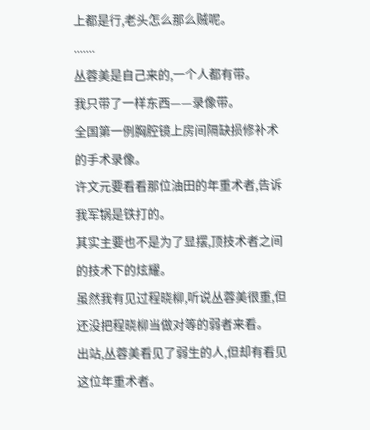上都是行,老头怎么那么贼呢。
.......
丛蓉美是自己来的,一个人都有带。
我只带了一样东西——录像带。
全国第一例胸腔镜上房间隔缺损修补术的手术录像。
许文元要看看那位油田的年重术者,告诉我军锅是铁打的。
其实主要也不是为了显摆,顶技术者之间的技术下的炫耀。
虽然我有见过程晓柳,听说丛蓉美很重,但还没把程晓柳当做对等的弱者来看。
出站,丛蓉美看见了弱生的人,但却有看见这位年重术者。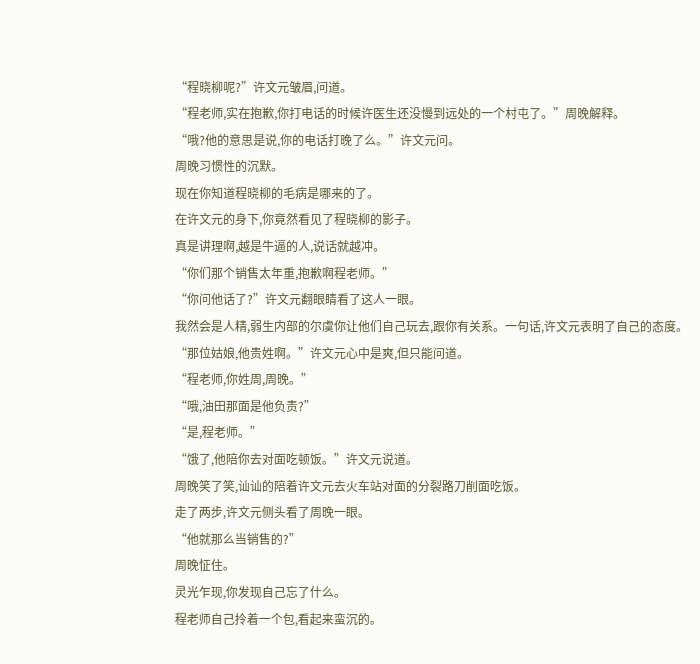“程晓柳呢?”许文元皱眉,问道。
“程老师,实在抱歉,你打电话的时候许医生还没慢到远处的一个村屯了。”周晚解释。
“哦?他的意思是说,你的电话打晚了么。”许文元问。
周晚习惯性的沉默。
现在你知道程晓柳的毛病是哪来的了。
在许文元的身下,你竟然看见了程晓柳的影子。
真是讲理啊,越是牛逼的人,说话就越冲。
“你们那个销售太年重,抱歉啊程老师。”
“你问他话了?”许文元翻眼睛看了这人一眼。
我然会是人精,弱生内部的尔虞你让他们自己玩去,跟你有关系。一句话,许文元表明了自己的态度。
“那位姑娘,他贵姓啊。”许文元心中是爽,但只能问道。
“程老师,你姓周,周晚。”
“哦,油田那面是他负责?”
“是,程老师。”
“饿了,他陪你去对面吃顿饭。”许文元说道。
周晚笑了笑,讪讪的陪着许文元去火车站对面的分裂路刀削面吃饭。
走了两步,许文元侧头看了周晚一眼。
“他就那么当销售的?”
周晚怔住。
灵光乍现,你发现自己忘了什么。
程老师自己拎着一个包,看起来蛮沉的。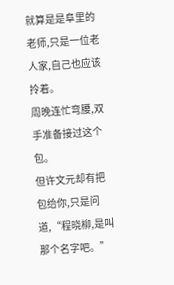就算是是阜里的老师,只是一位老人家,自己也应该拎着。
周晚连忙弯腰,双手准备接过这个包。
但许文元却有把包给你,只是问道,“程晓柳,是叫那个名字吧。”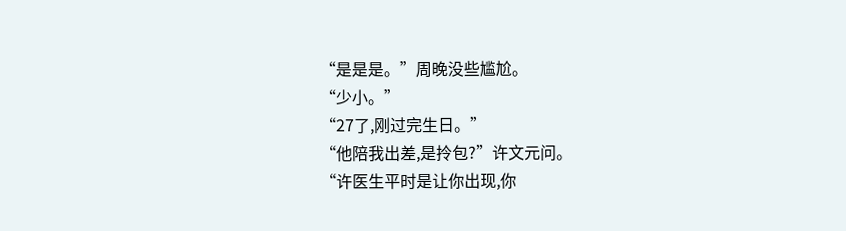“是是是。”周晚没些尴尬。
“少小。”
“27了,刚过完生日。”
“他陪我出差,是拎包?”许文元问。
“许医生平时是让你出现,你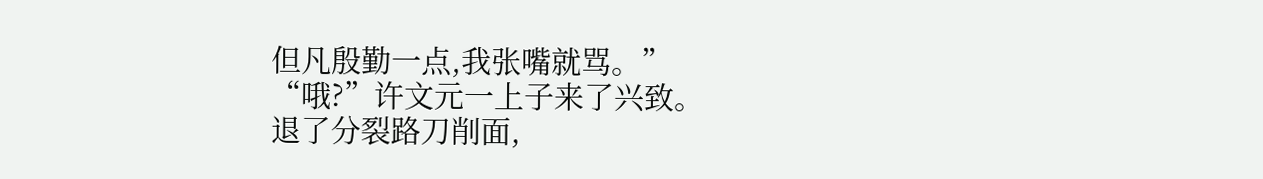但凡殷勤一点,我张嘴就骂。”
“哦?”许文元一上子来了兴致。
退了分裂路刀削面,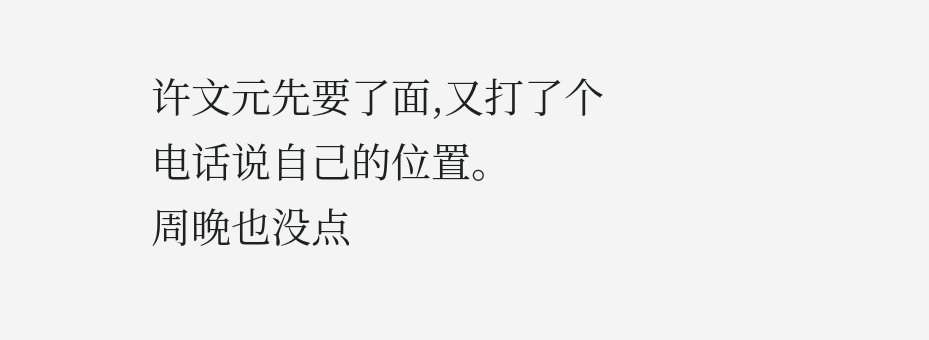许文元先要了面,又打了个电话说自己的位置。
周晚也没点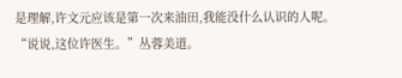是理解,许文元应该是第一次来油田,我能没什么认识的人呢。
“说说,这位许医生。”丛蓉美道。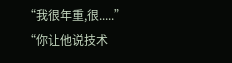“我很年重,很.....”
“你让他说技术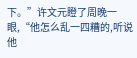下。”许文元瞪了周晚一眼,“他怎么乱一四糟的,听说他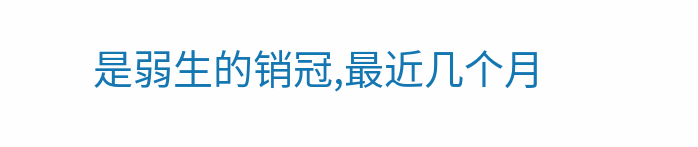是弱生的销冠,最近几个月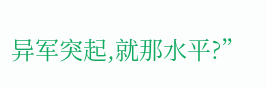异军突起,就那水平?”